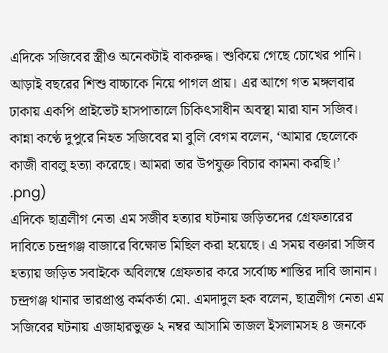এদিকে সজিবের স্ত্রীও অনেকটাই বাকরুদ্ধ। শুকিয়ে গেছে চোখের পানি। আড়াই বছরের শিশু বাচ্চাকে নিয়ে পাগল প্রায়। এর আগে গত মঙ্গলবার ঢাকায় একপি প্রাইভেট হাসপাতালে চিকিৎসাধীন অবস্থা মারা যান সজিব।
কান্না কণ্ঠে দুপুরে নিহত সজিবের মা বুলি বেগম বলেন, ‘আমার ছেলেকে কাজী বাবলু হত্যা করেছে। আমরা তার উপযুক্ত বিচার কামনা করছি।’
.png)
এদিকে ছাত্রলীগ নেতা এম সজীব হত্যার ঘটনায় জড়িতদের গ্রেফতারের দাবিতে চন্দ্রগঞ্জ বাজারে বিক্ষোভ মিছিল করা হয়েছে। এ সময় বক্তারা সজিব হত্যায় জড়িত সবাইকে অবিলম্বে গ্রেফতার করে সর্বোচ্চ শাস্তির দাবি জানান।
চন্দ্রগঞ্জ থানার ভারপ্রাপ্ত কর্মকর্তা মো. এমদাদুল হক বলেন, ছাত্রলীগ নেতা এম সজিবের ঘটনায় এজাহারভুক্ত ২ নম্বর আসামি তাজল ইসলামসহ ৪ জনকে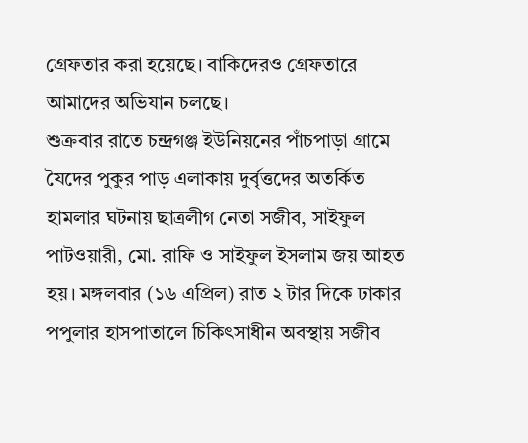গ্রেফতার করা হয়েছে। বাকিদেরও গ্রেফতারে আমাদের অভিযান চলছে।
শুক্রবার রাতে চন্দ্রগঞ্জ ইউনিয়নের পাঁচপাড়া গ্রামে যৈদের পুকুর পাড় এলাকায় দুর্বৃত্তদের অতর্কিত হামলার ঘটনায় ছাত্রলীগ নেতা সজীব, সাইফুল পাটওয়ারী, মো. রাফি ও সাইফুল ইসলাম জয় আহত হয়। মঙ্গলবার (১৬ এপ্রিল) রাত ২ টার দিকে ঢাকার পপুলার হাসপাতালে চিকিৎসাধীন অবস্থায় সজীব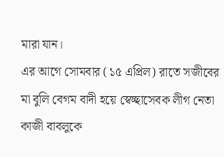মারা যান।
এর আগে সোমবার (১৫ এপ্রিল) রাতে সজীবের মা বুলি বেগম বাদী হয়ে স্বেচ্ছাসেবক লীগ নেতা কাজী বাবলুকে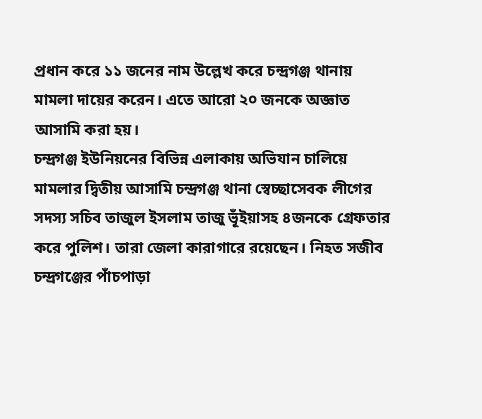প্রধান করে ১১ জনের নাম উল্লেখ করে চন্দ্রগঞ্জ থানায় মামলা দায়ের করেন। এতে আরো ২০ জনকে অজ্ঞাত আসামি করা হয়।
চন্দ্রগঞ্জ ইউনিয়নের বিভিন্ন এলাকায় অভিযান চালিয়ে মামলার দ্বিতীয় আসামি চন্দ্রগঞ্জ থানা স্বেচ্ছাসেবক লীগের সদস্য সচিব তাজুল ইসলাম তাজু ভূঁইয়াসহ ৪জনকে গ্রেফতার করে পুলিশ। তারা জেলা কারাগারে রয়েছেন। নিহত সজীব চন্দ্রগঞ্জের পাঁচপাড়া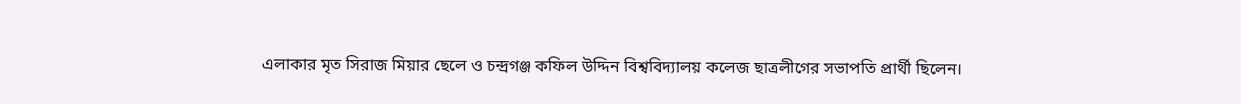এলাকার মৃত সিরাজ মিয়ার ছেলে ও চন্দ্রগঞ্জ কফিল উদ্দিন বিশ্ববিদ্যালয় কলেজ ছাত্রলীগের সভাপতি প্রার্থী ছিলেন।